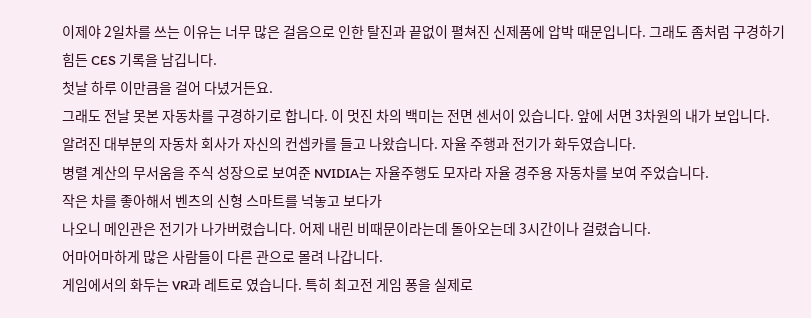이제야 2일차를 쓰는 이유는 너무 많은 걸음으로 인한 탈진과 끝없이 펼쳐진 신제품에 압박 때문입니다. 그래도 좀처럼 구경하기 힘든 CES 기록을 남깁니다.
첫날 하루 이만큼을 걸어 다녔거든요.
그래도 전날 못본 자동차를 구경하기로 합니다. 이 멋진 차의 백미는 전면 센서이 있습니다. 앞에 서면 3차원의 내가 보입니다.
알려진 대부분의 자동차 회사가 자신의 컨셉카를 들고 나왔습니다. 자율 주행과 전기가 화두였습니다.
병렬 계산의 무서움을 주식 성장으로 보여준 NVIDIA는 자율주행도 모자라 자율 경주용 자동차를 보여 주었습니다.
작은 차를 좋아해서 벤츠의 신형 스마트를 넉놓고 보다가
나오니 메인관은 전기가 나가버렸습니다. 어제 내린 비때문이라는데 돌아오는데 3시간이나 걸렸습니다.
어마어마하게 많은 사람들이 다른 관으로 몰려 나갑니다.
게임에서의 화두는 VR과 레트로 였습니다. 특히 최고전 게임 퐁을 실제로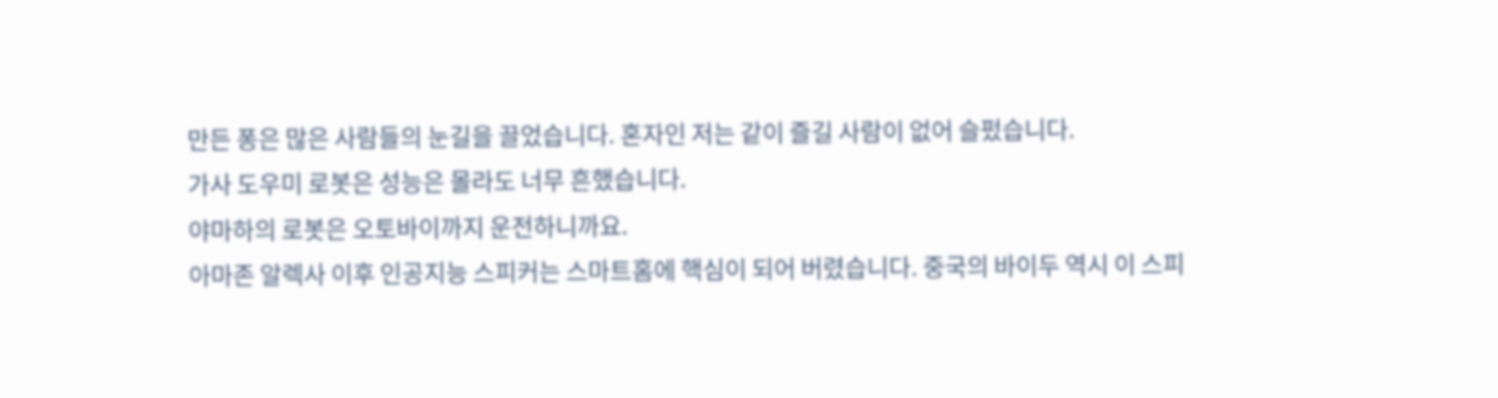만든 퐁은 많은 사람들의 눈길을 끌었습니다. 혼자인 저는 같이 즐길 사람이 없어 슬펐습니다.
가사 도우미 로봇은 성능은 몰라도 너무 흔했습니다.
야마하의 로봇은 오토바이까지 운전하니까요.
아마존 알렉사 이후 인공지능 스피커는 스마트홈에 핵심이 되어 버렸습니다. 중국의 바이두 역시 이 스피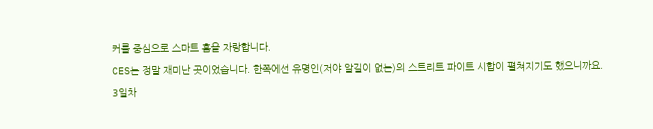커를 중심으로 스마트 홈을 자랑합니다.
CES는 정말 재미난 곳이었습니다. 한쪽에선 유명인(저야 알길이 없는)의 스트리트 파이트 시합이 펼쳐지기도 했으니까요.
3일차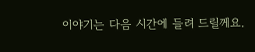이야기는 다음 시간에 들려 드릴께요.